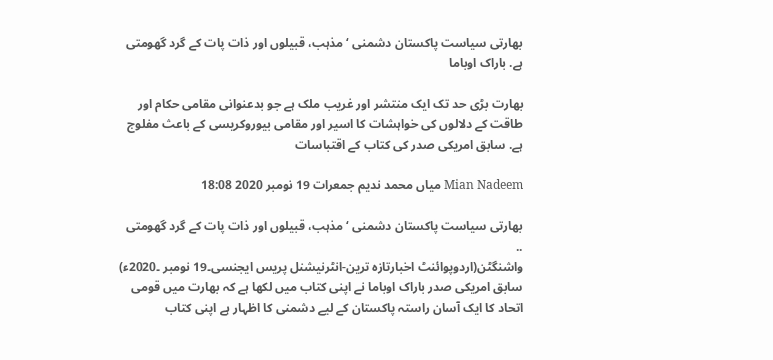بھارتی سیاست پاکستان دشمنی ‘مذہب، قبیلوں اور ذات پات کے گرد گھومتی ہے. باراک اوباما

بھارت بڑی حد تک ایک منتشر اور غریب ملک ہے جو بدعنوانی مقامی حکام اور طاقت کے دلالوں کی خواہشات کا اسیر اور مقامی بیوروکریسی کے باعث مفلوج ہے. سابق امریکی صدر کی کتاب کے اقتباسات

Mian Nadeem میاں محمد ندیم جمعرات 19 نومبر 2020 18:08

بھارتی سیاست پاکستان دشمنی ‘مذہب، قبیلوں اور ذات پات کے گرد گھومتی ..
واشنگٹن(اردوپوائنٹ اخبارتازہ ترین-انٹرنیشنل پریس ایجنسی۔19 نومبر ۔2020ء) سابق امریکی صدر باراک اوباما نے اپنی کتاب میں لکھا ہے کہ بھارت میں قومی اتحاد کا ایک آسان راستہ پاکستان کے لیے دشمنی کا اظہار ہے اپنی کتاب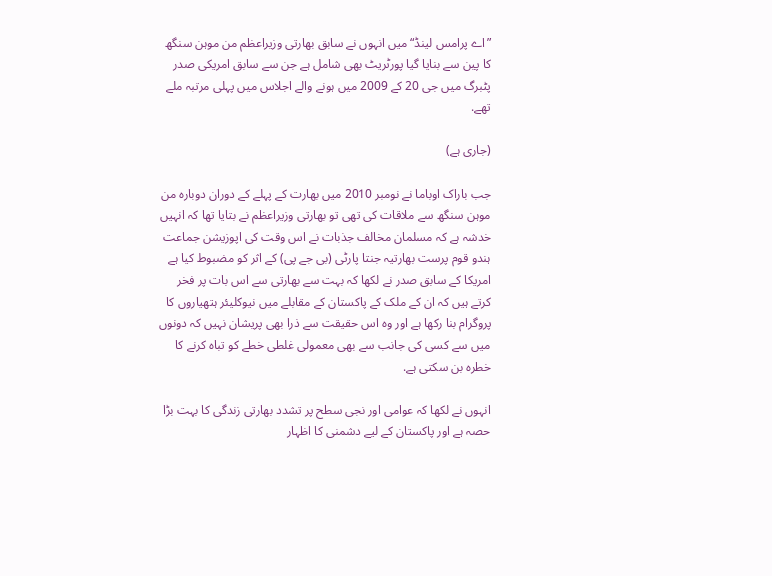”اے پرامس لینڈ“میں انہوں نے سابق بھارتی وزیراعظم من موہن سنگھ کا پین سے بنایا گیا پورٹریٹ بھی شامل ہے جن سے سابق امریکی صدر پٹبرگ میں جی 20 کے 2009 میں ہونے والے اجلاس میں پہلی مرتبہ ملے تھے.

(جاری ہے)

جب باراک اوباما نے نومبر 2010 میں بھارت کے پہلے کے دوران دوبارہ من موہن سنگھ سے ملاقات کی تھی تو بھارتی وزیراعظم نے بتایا تھا کہ انہیں خدشہ ہے کہ مسلمان مخالف جذبات نے اس وقت کی اپوزیشن جماعت ہندو قوم پرست بھارتیہ جنتا پارٹی (بی جے پی) کے اثر کو مضبوط کیا ہے امریکا کے سابق صدر نے لکھا کہ بہت سے بھارتی سے اس بات پر فخر کرتے ہیں کہ ان کے ملک کے پاکستان کے مقابلے میں نیوکلیئر ہتھیاروں کا پروگرام بنا رکھا ہے اور وہ اس حقیقت سے ذرا بھی پریشان نہیں کہ دونوں میں سے کسی کی جانب سے بھی معمولی غلطی خطے کو تباہ کرنے کا خطرہ بن سکتی ہے.

انہوں نے لکھا کہ عوامی اور نجی سطح پر تشدد بھارتی زندگی کا بہت بڑا حصہ ہے اور پاکستان کے لیے دشمنی کا اظہار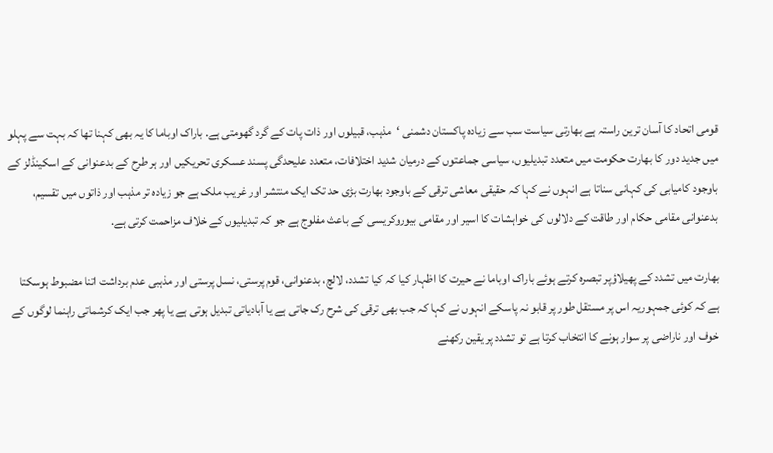قومی اتحاد کا آسان ترین راستہ ہے بھارتی سیاست سب سے زیادہ پاکستان دشمنی ‘مذہب، قبیلوں اور ذات پات کے گرد گھومتی ہے. باراک اوباما کا یہ بھی کہنا تھا کہ بہت سے پہلو میں جدید دور کا بھارت حکومت میں متعدد تبدیلیوں، سیاسی جماعتوں کے درمیان شدید اختلافات، متعدد علیحدگی پسند عسکری تحریکیں اور ہر طرح کے بدعنوانی کے اسکینڈلز کے باوجود کامیابی کی کہانی سناتا ہے انہوں نے کہا کہ حقیقی معاشی ترقی کے باوجود بھارت بڑی حد تک ایک منتشر اور غریب ملک ہے جو زیادہ تر مذہب اور ذاتوں میں تقسیم، بدعنوانی مقامی حکام اور طاقت کے دلالوں کی خواہشات کا اسیر اور مقامی بیوروکریسی کے باعث مفلوج ہے جو کہ تبدیلیوں کے خلاف مزاحمت کرتی ہے.

بھارت میں تشدد کے پھیلاؤپر تبصرہ کرتے ہوئے باراک اوباما نے حیرت کا اظہار کیا کہ کیا تشدد، لالچ، بدعنوانی، قوم پرستی، نسل پرستی اور مذہبی عدم برداشت اتنا مضبوط ہوسکتا ہے کہ کوئی جمہوریہ اس پر مستقل طور پر قابو نہ پاسکے انہوں نے کہا کہ جب بھی ترقی کی شرح رک جاتی ہے یا آبادیاتی تبدیل ہوتی ہے یا پھر جب ایک کرشماتی راہنما لوگوں کے خوف اور ناراضی پر سوار ہونے کا انتخاب کرتا ہے تو تشدد پر یقین رکھنے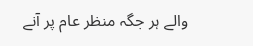والے ہر جگہ منظر عام پر آنے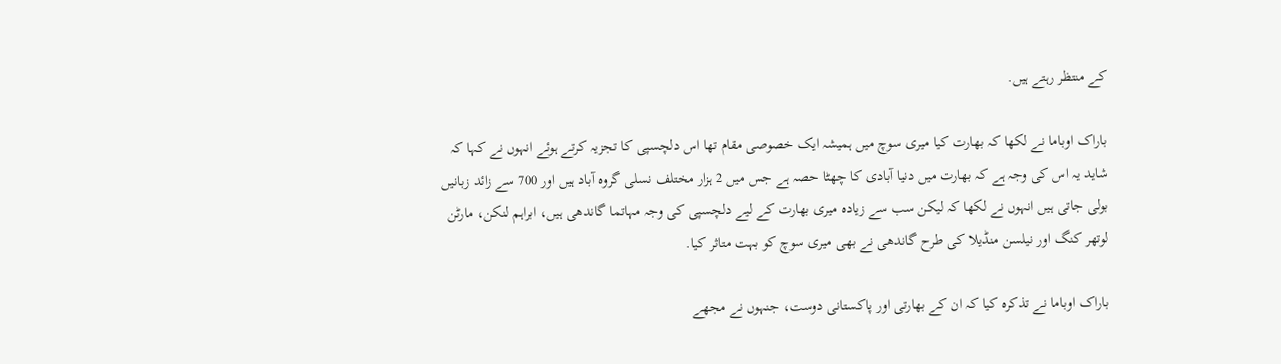کے منتظر رہتے ہیں.

باراک اوباما نے لکھا کہ بھارت کیا میری سوچ میں ہمیشہ ایک خصوصی مقام تھا اس دلچسپی کا تجزیہ کرتے ہوئے انہوں نے کہا کہ شاید یہ اس کی وجہ ہے کہ بھارت میں دنیا آبادی کا چھٹا حصہ ہے جس میں 2 ہزار مختلف نسلی گروہ آباد ہیں اور 700 سے زائد زبانیں بولی جاتی ہیں انہوں نے لکھا کہ لیکن سب سے زیادہ میری بھارت کے لیے دلچسپی کی وجہ مہاتما گاندھی ہیں، ابراہم لنکن، مارٹن لوتھر کنگ اور نیلسن منڈیلا کی طرح گاندھی نے بھی میری سوچ کو بہت متاثر کیا.

باراک اوباما نے تذکرہ کیا کہ ان کے بھارتی اور پاکستانی دوست، جنہوں نے مجھے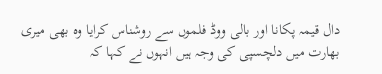دال قیمہ پکانا اور بالی ووڈ فلموں سے روشناس کرایا وہ بھی میری بھارت میں دلچسپی کی وجہ ہیں انہوں نے کہا کہ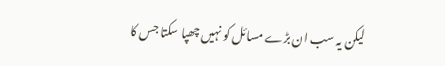لیکن یہ سب ان بڑے مسائل کو نہیں چھپا سکتا جس کا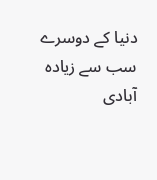دنیا کے دوسرے سب سے زیادہ آبادی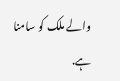والے ملک کو سامنا ہے.